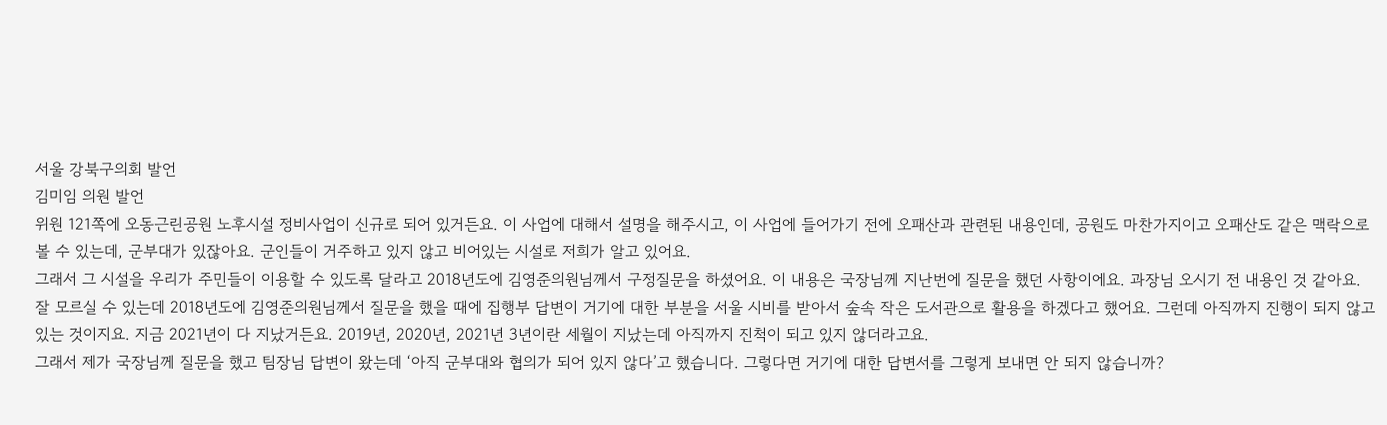서울 강북구의회 발언
김미임 의원 발언
위원 121쪽에 오동근린공원 노후시설 정비사업이 신규로 되어 있거든요. 이 사업에 대해서 설명을 해주시고, 이 사업에 들어가기 전에 오패산과 관련된 내용인데, 공원도 마찬가지이고 오패산도 같은 맥락으로 볼 수 있는데, 군부대가 있잖아요. 군인들이 거주하고 있지 않고 비어있는 시설로 저희가 알고 있어요.
그래서 그 시설을 우리가 주민들이 이용할 수 있도록 달라고 2018년도에 김영준의원님께서 구정질문을 하셨어요. 이 내용은 국장님께 지난번에 질문을 했던 사항이에요. 과장님 오시기 전 내용인 것 같아요.
잘 모르실 수 있는데 2018년도에 김영준의원님께서 질문을 했을 때에 집행부 답변이 거기에 대한 부분을 서울 시비를 받아서 숲속 작은 도서관으로 활용을 하겠다고 했어요. 그런데 아직까지 진행이 되지 않고 있는 것이지요. 지금 2021년이 다 지났거든요. 2019년, 2020년, 2021년 3년이란 세월이 지났는데 아직까지 진척이 되고 있지 않더라고요.
그래서 제가 국장님께 질문을 했고 팀장님 답변이 왔는데 ‘아직 군부대와 협의가 되어 있지 않다’고 했습니다. 그렇다면 거기에 대한 답변서를 그렇게 보내면 안 되지 않습니까?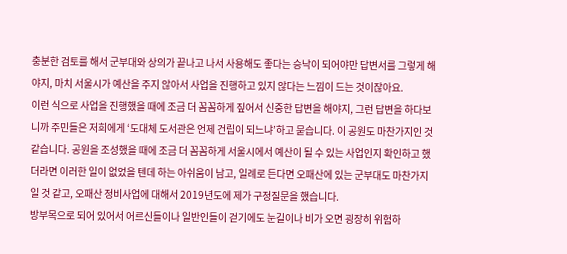충분한 검토를 해서 군부대와 상의가 끝나고 나서 사용해도 좋다는 승낙이 되어야만 답변서를 그렇게 해야지, 마치 서울시가 예산을 주지 않아서 사업을 진행하고 있지 않다는 느낌이 드는 것이잖아요.
이런 식으로 사업을 진행했을 때에 조금 더 꼼꼼하게 짚어서 신중한 답변을 해야지, 그런 답변을 하다보니까 주민들은 저희에게 ‘도대체 도서관은 언제 건립이 되느냐’하고 묻습니다. 이 공원도 마찬가지인 것 같습니다. 공원을 조성했을 때에 조금 더 꼼꼼하게 서울시에서 예산이 될 수 있는 사업인지 확인하고 했더라면 이러한 일이 없었을 텐데 하는 아쉬움이 남고, 일례로 든다면 오패산에 있는 군부대도 마찬가지일 것 같고, 오패산 정비사업에 대해서 2019년도에 제가 구정질문을 했습니다.
방부목으로 되어 있어서 어르신들이나 일반인들이 걷기에도 눈길이나 비가 오면 굉장히 위험하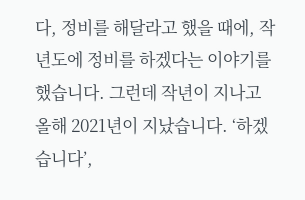다, 정비를 해달라고 했을 때에, 작년도에 정비를 하겠다는 이야기를 했습니다. 그런데 작년이 지나고 올해 2021년이 지났습니다. ‘하겠습니다’,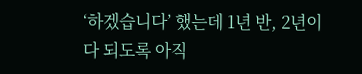‘하겠습니다’ 했는데 1년 반, 2년이 다 되도록 아직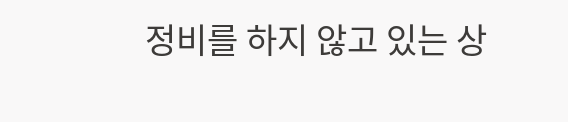정비를 하지 않고 있는 상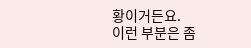황이거든요.
이런 부분은 좀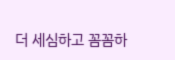더 세심하고 꼼꼼하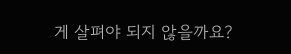게 살펴야 되지 않을까요?